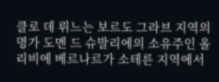클로 데 뤼느는 보르도 그라브 지역의 명가 도멘 드 슈발리에의 소유주인 올리비에 베르나르가 소테른 지역에서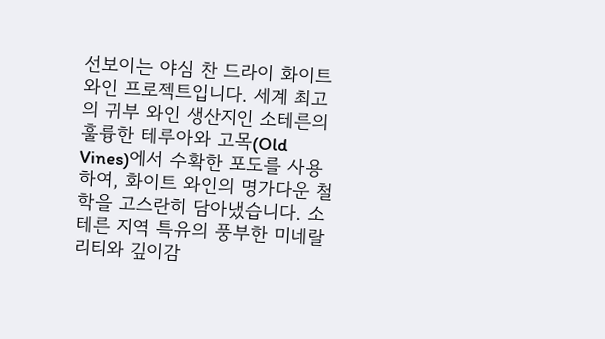선보이는 야심 찬 드라이 화이트 와인 프로젝트입니다. 세계 최고의 귀부 와인 생산지인 소테른의 훌륭한 테루아와 고목(Old Vines)에서 수확한 포도를 사용하여, 화이트 와인의 명가다운 철학을 고스란히 담아냈습니다. 소테른 지역 특유의 풍부한 미네랄리티와 깊이감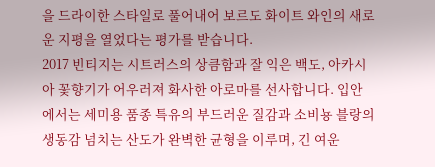을 드라이한 스타일로 풀어내어 보르도 화이트 와인의 새로운 지평을 열었다는 평가를 받습니다.
2017 빈티지는 시트러스의 상큼함과 잘 익은 백도, 아카시아 꽃향기가 어우러져 화사한 아로마를 선사합니다. 입안에서는 세미용 품종 특유의 부드러운 질감과 소비뇽 블랑의 생동감 넘치는 산도가 완벽한 균형을 이루며, 긴 여운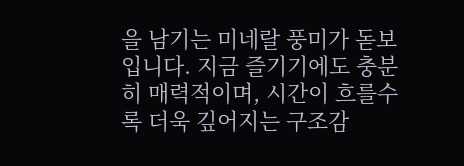을 남기는 미네랄 풍미가 돋보입니다. 지금 즐기기에도 충분히 매력적이며, 시간이 흐를수록 더욱 깊어지는 구조감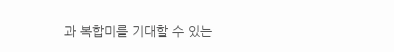과 복합미를 기대할 수 있는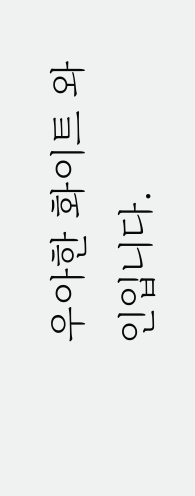우아한 화이트 와인입니다.